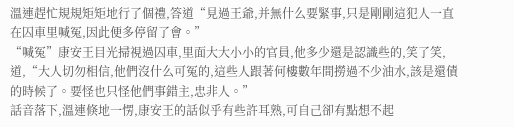溫連趕忙規規矩矩地行了個禮,答道“見過王爺,并無什么要緊事,只是剛剛這犯人一直在囚車里喊冤,因此便多停留了會。”
“喊冤”康安王目光掃視過囚車,里面大大小小的官員,他多少還是認識些的,笑了笑,道,“大人切勿相信,他們沒什么可冤的,這些人跟著何樓數年間撈過不少油水,該是還債的時候了。要怪也只怪他們事錯主,忠非人。”
話音落下,溫連倏地一愣,康安王的話似乎有些許耳熟,可自己卻有點想不起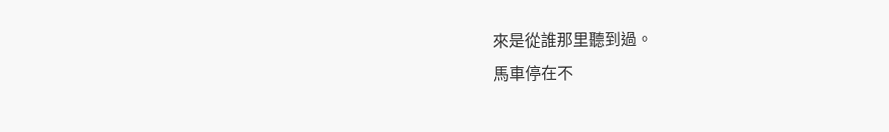來是從誰那里聽到過。
馬車停在不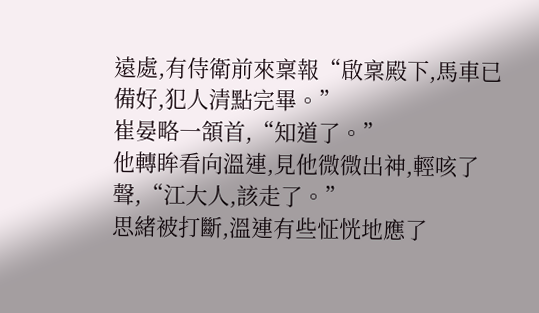遠處,有侍衛前來稟報“啟稟殿下,馬車已備好,犯人清點完畢。”
崔晏略一頷首,“知道了。”
他轉眸看向溫連,見他微微出神,輕咳了聲,“江大人,該走了。”
思緒被打斷,溫連有些怔恍地應了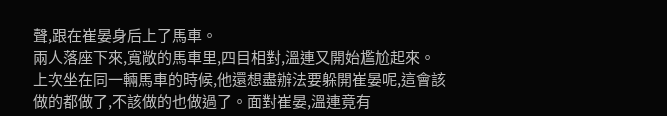聲,跟在崔晏身后上了馬車。
兩人落座下來,寬敞的馬車里,四目相對,溫連又開始尷尬起來。
上次坐在同一輛馬車的時候,他還想盡辦法要躲開崔晏呢,這會該做的都做了,不該做的也做過了。面對崔晏,溫連竟有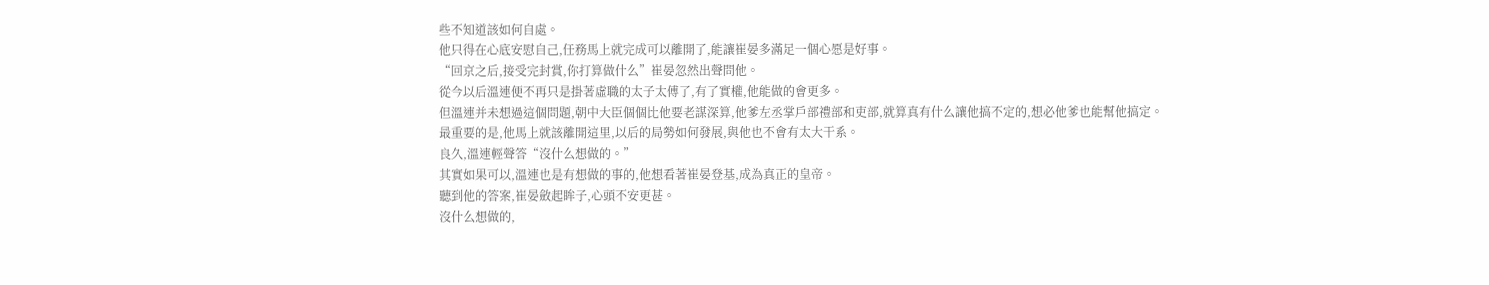些不知道該如何自處。
他只得在心底安慰自己,任務馬上就完成可以離開了,能讓崔晏多滿足一個心愿是好事。
“回京之后,接受完封賞,你打算做什么”崔晏忽然出聲問他。
從今以后溫連便不再只是掛著虛職的太子太傅了,有了實權,他能做的會更多。
但溫連并未想過這個問題,朝中大臣個個比他要老謀深算,他爹左丞掌戶部禮部和吏部,就算真有什么讓他搞不定的,想必他爹也能幫他搞定。
最重要的是,他馬上就該離開這里,以后的局勢如何發展,與他也不會有太大干系。
良久,溫連輕聲答“沒什么想做的。”
其實如果可以,溫連也是有想做的事的,他想看著崔晏登基,成為真正的皇帝。
聽到他的答案,崔晏斂起眸子,心頭不安更甚。
沒什么想做的,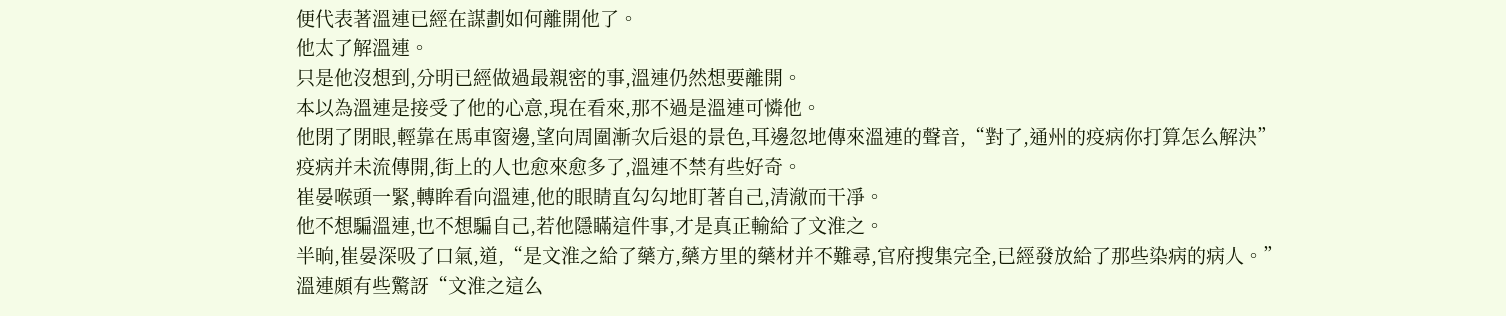便代表著溫連已經在謀劃如何離開他了。
他太了解溫連。
只是他沒想到,分明已經做過最親密的事,溫連仍然想要離開。
本以為溫連是接受了他的心意,現在看來,那不過是溫連可憐他。
他閉了閉眼,輕靠在馬車窗邊,望向周圍漸次后退的景色,耳邊忽地傳來溫連的聲音,“對了,通州的疫病你打算怎么解決”
疫病并未流傳開,街上的人也愈來愈多了,溫連不禁有些好奇。
崔晏喉頭一緊,轉眸看向溫連,他的眼睛直勾勾地盯著自己,清澈而干凈。
他不想騙溫連,也不想騙自己,若他隱瞞這件事,才是真正輸給了文淮之。
半晌,崔晏深吸了口氣,道,“是文淮之給了藥方,藥方里的藥材并不難尋,官府搜集完全,已經發放給了那些染病的病人。”
溫連頗有些驚訝“文淮之這么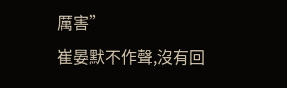厲害”
崔晏默不作聲,沒有回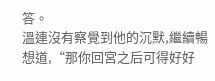答。
溫連沒有察覺到他的沉默,繼續暢想道,“那你回宮之后可得好好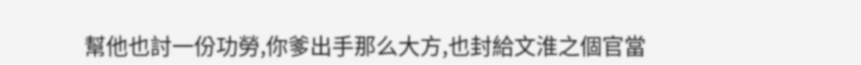幫他也討一份功勞,你爹出手那么大方,也封給文淮之個官當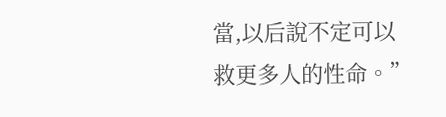當,以后說不定可以救更多人的性命。”